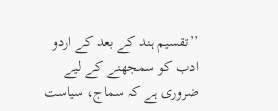’’تقسیم ہند کے بعد کے اردو ادب کو سمجھنے کے لیے ضروری ہے کہ سماج، سیاست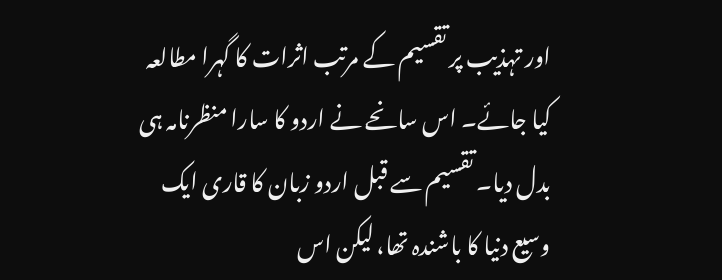اور تہذیب پر تقسیم کے مرتب اثرات کا گہرا مطالعہ کیا جائے۔ اس سانحے نے اردو کا سارا منظرنامہ ہی بدل دیا۔ تقسیم سے قبل اردو زبان کا قاری ایک وسیع دنیا کا باشندہ تھا، لیکن اس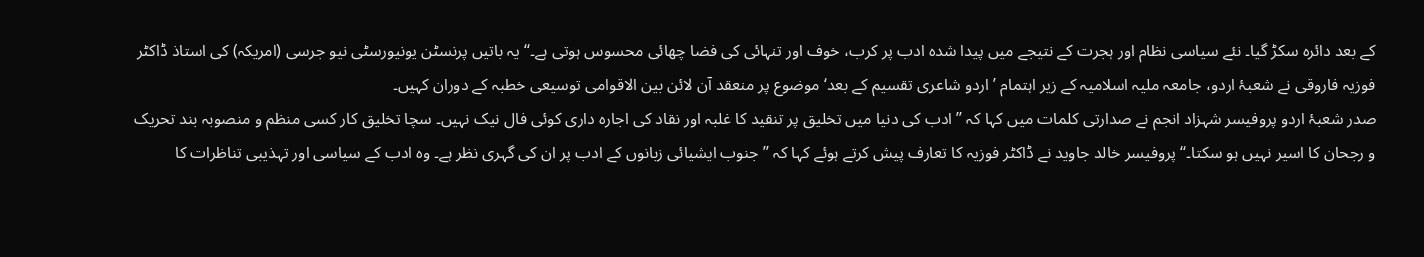کے بعد دائرہ سکڑ گیا۔ نئے سیاسی نظام اور ہجرت کے نتیجے میں پیدا شدہ ادب پر کرب، خوف اور تنہائی کی فضا چھائی محسوس ہوتی ہے۔‘‘ یہ باتیں پرنسٹن یونیورسٹی نیو جرسی (امریکہ) کی استاذ ڈاکٹر فوزیہ فاروقی نے شعبۂ اردو، جامعہ ملیہ اسلامیہ کے زیر اہتمام ’اردو شاعری تقسیم کے بعد‘ موضوع پر منعقد آن لائن بین الاقوامی توسیعی خطبہ کے دوران کہیں۔
صدر شعبۂ اردو پروفیسر شہزاد انجم نے صدارتی کلمات میں کہا کہ ’’ادب کی دنیا میں تخلیق پر تنقید کا غلبہ اور نقاد کی اجارہ داری کوئی فال نیک نہیں۔ سچا تخلیق کار کسی منظم و منصوبہ بند تحریک و رجحان کا اسیر نہیں ہو سکتا۔‘‘ پروفیسر خالد جاوید نے ڈاکٹر فوزیہ کا تعارف پیش کرتے ہوئے کہا کہ ’’جنوب ایشیائی زبانوں کے ادب پر ان کی گہری نظر ہے۔ وہ ادب کے سیاسی اور تہذیبی تناظرات کا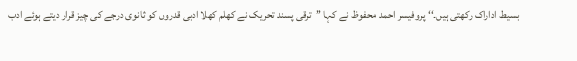بسیط اداراک رکھتی ہیں۔‘‘ پروفیسر احمد محفوظ نے کہا ’’ترقی پسند تحریک نے کھلم کھلا ادبی قدروں کو ثانوی درجے کی چیز قرار دیتے ہوئے ادب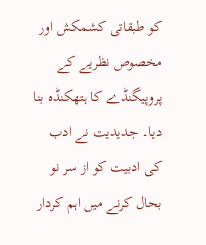کو طبقاتی کشمکش اور مخصوص نظریے کے پروپیگنڈے کا ہتھکنڈہ بنا دیا۔ جدیدیت نے ادب کی ادبیت کو از سر نو بحال کرنے میں اہم کردار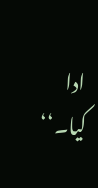ادا کیا۔‘‘